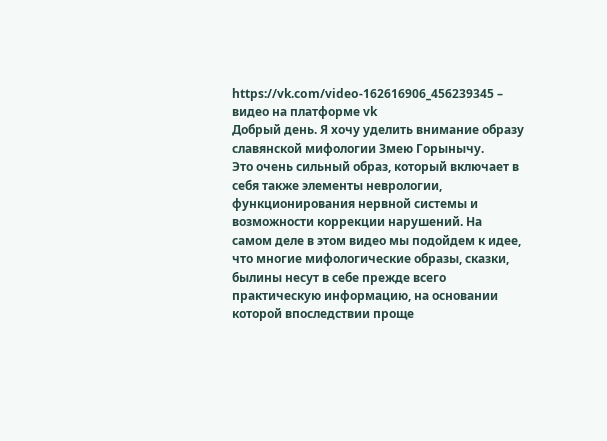https://vk.com/video-162616906_456239345 – видео на платформе vk
Добрый день. Я хочу уделить внимание образу славянской мифологии Змею Горынычу.
Это очень сильный образ, который включает в себя также элементы неврологии, функционирования нервной системы и возможности коррекции нарушений. На самом деле в этом видео мы подойдем к идее, что многие мифологические образы, сказки, былины несут в себе прежде всего практическую информацию, на основании которой впоследствии проще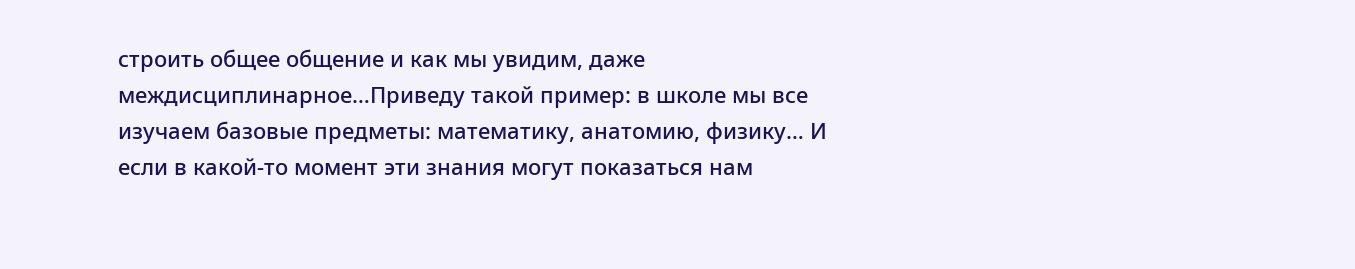строить общее общение и как мы увидим, даже междисциплинарное…Приведу такой пример: в школе мы все изучаем базовые предметы: математику, анатомию, физику… И если в какой-то момент эти знания могут показаться нам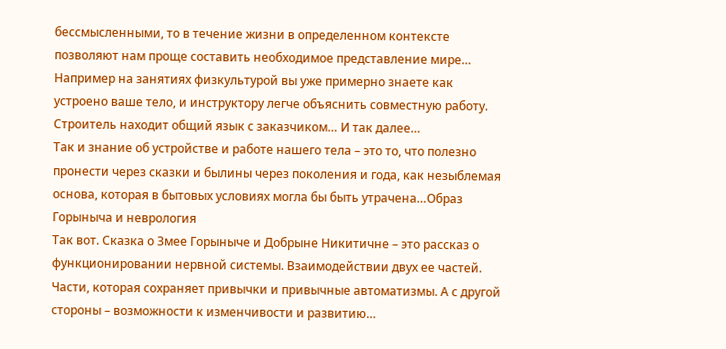бессмысленными, то в течение жизни в определенном контексте позволяют нам проще составить необходимое представление мире…
Например на занятиях физкультурой вы уже примерно знаете как устроено ваше тело, и инструктору легче объяснить совместную работу. Строитель находит общий язык с заказчиком… И так далее…
Так и знание об устройстве и работе нашего тела – это то, что полезно пронести через сказки и былины через поколения и года, как незыблемая основа, которая в бытовых условиях могла бы быть утрачена…Образ Горыныча и неврология
Так вот. Сказка о Змее Горыныче и Добрыне Никитичне – это рассказ о функционировании нервной системы. Взаимодействии двух ее частей. Части, которая сохраняет привычки и привычные автоматизмы. А с другой стороны – возможности к изменчивости и развитию…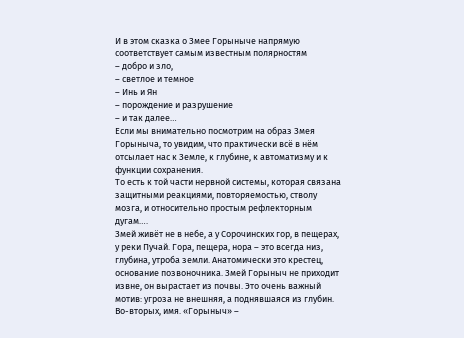И в этом сказка о Змее Горыныче напрямую соответствует самым известным полярностям
– добро и зло,
– светлое и темное
– Инь и Ян
– порождение и разрушение
– и так далее…
Если мы внимательно посмотрим на образ Змея Горыныча, то увидим, что практически всё в нём отсылает нас к Земле, к глубине, к автоматизму и к функции сохранения.
То есть к той части нервной системы, которая связана защитными реакциями, повторяемостью, стволу мозга, и относительно простым рефлекторным дугам….
Змей живёт не в небе, а у Сорочинских гор, в пещерах, у реки Пучай. Гора, пещера, нора – это всегда низ, глубина, утроба земли. Анатомически это крестец, основание позвоночника. Змей Горыныч не приходит извне, он вырастает из почвы. Это очень важный мотив: угроза не внешняя, а поднявшаяся из глубин.
Во-вторых, имя. «Горыныч» –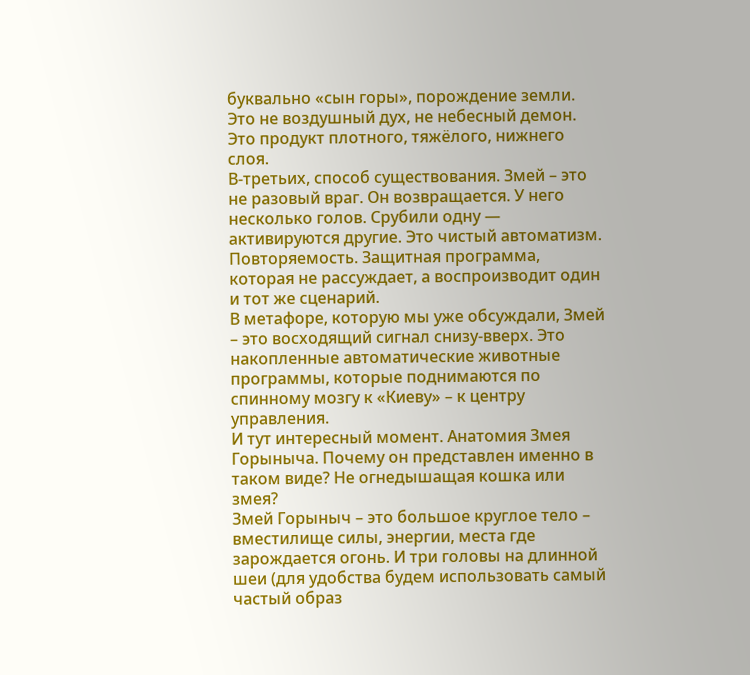буквально «сын горы», порождение земли. Это не воздушный дух, не небесный демон. Это продукт плотного, тяжёлого, нижнего слоя.
В-третьих, способ существования. Змей – это не разовый враг. Он возвращается. У него несколько голов. Срубили одну — активируются другие. Это чистый автоматизм. Повторяемость. Защитная программа, которая не рассуждает, а воспроизводит один и тот же сценарий.
В метафоре, которую мы уже обсуждали, Змей – это восходящий сигнал снизу-вверх. Это накопленные автоматические животные программы, которые поднимаются по спинному мозгу к «Киеву» – к центру управления.
И тут интересный момент. Анатомия Змея Горыныча. Почему он представлен именно в таком виде? Не огнедышащая кошка или змея?
Змей Горыныч – это большое круглое тело – вместилище силы, энергии, места где зарождается огонь. И три головы на длинной шеи (для удобства будем использовать самый частый образ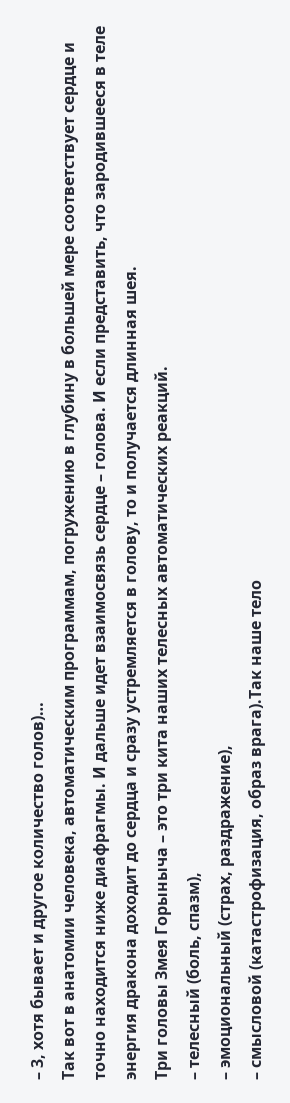– 3, хотя бывает и другое количество голов)…
Так вот в анатомии человека, автоматическим программам, погружению в глубину в большей мере соответствует сердце и точно находится ниже диафрагмы. И дальше идет взаимосвязь сердце – голова. И если представить, что зародившееся в теле энергия дракона доходит до сердца и сразу устремляется в голову, то и получается длинная шея.
Три головы Змея Горыныча – это три кита наших телесных автоматических реакций.
– телесный (боль, спазм),
– эмоциональный (страх, раздражение),
– смысловой (катастрофизация, образ врага).Так наше тело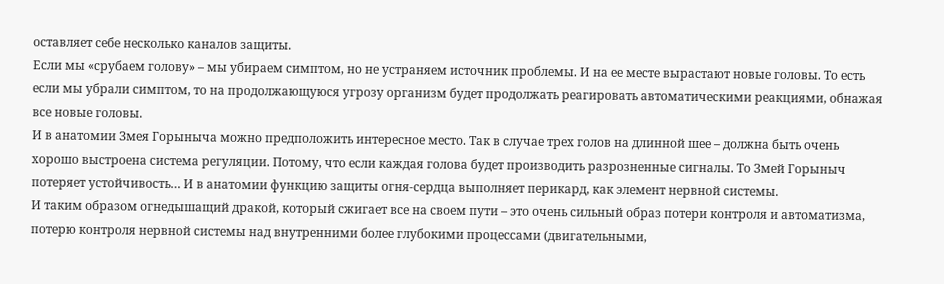оставляет себе несколько каналов защиты.
Если мы «срубаем голову» – мы убираем симптом, но не устраняем источник проблемы. И на ее месте вырастают новые головы. То есть если мы убрали симптом, то на продолжающуюся угрозу организм будет продолжать реагировать автоматическими реакциями, обнажая все новые головы.
И в анатомии Змея Горыныча можно предположить интересное место. Так в случае трех голов на длинной шее – должна быть очень хорошо выстроена система регуляции. Потому, что если каждая голова будет производить разрозненные сигналы. То Змей Горыныч потеряет устойчивость… И в анатомии функцию защиты огня-сердца выполняет перикард, как элемент нервной системы.
И таким образом огнедышащий дракой, который сжигает все на своем пути – это очень сильный образ потери контроля и автоматизма, потерю контроля нервной системы над внутренними более глубокими процессами (двигательными,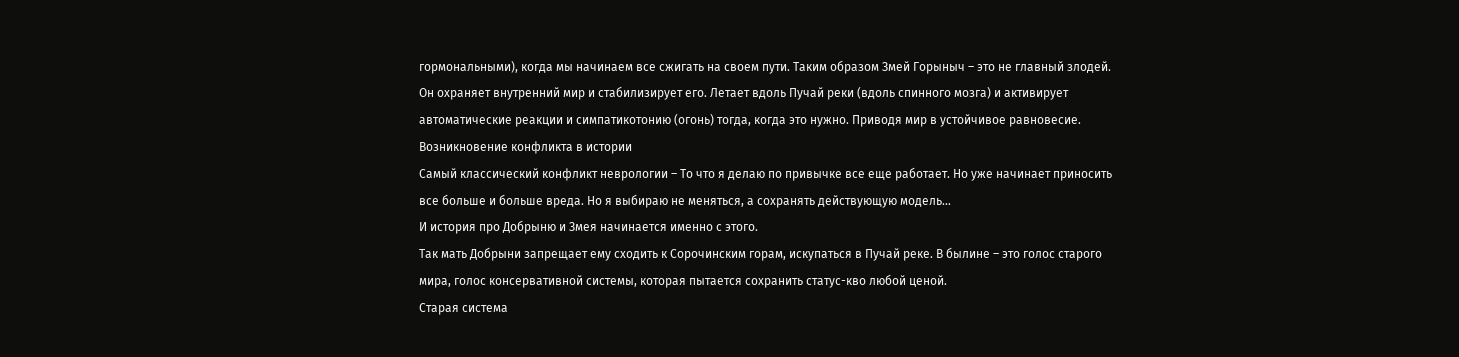гормональными), когда мы начинаем все сжигать на своем пути. Таким образом Змей Горыныч – это не главный злодей.
Он охраняет внутренний мир и стабилизирует его. Летает вдоль Пучай реки (вдоль спинного мозга) и активирует автоматические реакции и симпатикотонию (огонь) тогда, когда это нужно. Приводя мир в устойчивое равновесие. Возникновение конфликта в истории
Самый классический конфликт неврологии – То что я делаю по привычке все еще работает. Но уже начинает приносить все больше и больше вреда. Но я выбираю не меняться, а сохранять действующую модель…
И история про Добрыню и Змея начинается именно с этого.
Так мать Добрыни запрещает ему сходить к Сорочинским горам, искупаться в Пучай реке. В былине – это голос старого мира, голос консервативной системы, которая пытается сохранить статус-кво любой ценой.
Старая система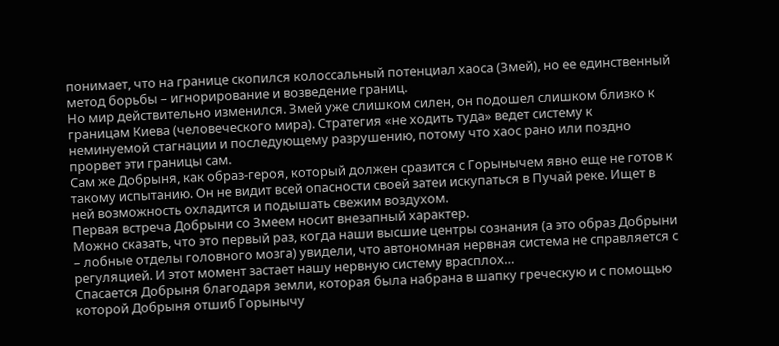понимает, что на границе скопился колоссальный потенциал хаоса (Змей), но ее единственный метод борьбы – игнорирование и возведение границ.
Но мир действительно изменился. Змей уже слишком силен, он подошел слишком близко к границам Киева (человеческого мира). Стратегия «не ходить туда» ведет систему к неминуемой стагнации и последующему разрушению, потому что хаос рано или поздно прорвет эти границы сам.
Сам же Добрыня, как образ-героя, который должен сразится с Горынычем явно еще не готов к такому испытанию. Он не видит всей опасности своей затеи искупаться в Пучай реке. Ищет в ней возможность охладится и подышать свежим воздухом.
Первая встреча Добрыни со Змеем носит внезапный характер.
Можно сказать, что это первый раз, когда наши высшие центры сознания (а это образ Добрыни – лобные отделы головного мозга) увидели, что автономная нервная система не справляется с регуляцией. И этот момент застает нашу нервную систему врасплох…
Спасается Добрыня благодаря земли, которая была набрана в шапку греческую и с помощью которой Добрыня отшиб Горынычу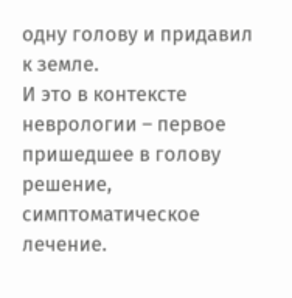одну голову и придавил к земле.
И это в контексте неврологии – первое пришедшее в голову решение, симптоматическое лечение.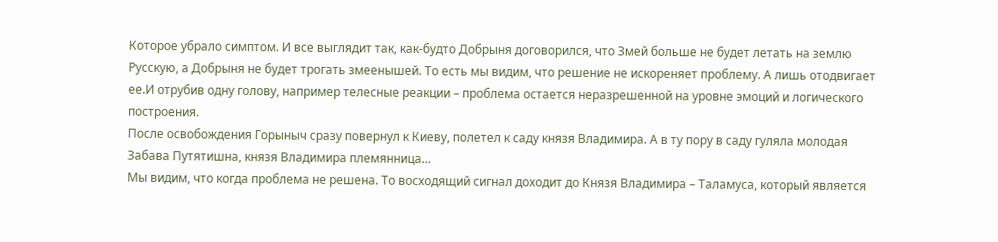Которое убрало симптом. И все выглядит так, как-будто Добрыня договорился, что Змей больше не будет летать на землю Русскую, а Добрыня не будет трогать змеенышей. То есть мы видим, что решение не искореняет проблему. А лишь отодвигает ее.И отрубив одну голову, например телесные реакции – проблема остается неразрешенной на уровне эмоций и логического построения.
После освобождения Горыныч сразу повернул к Киеву, полетел к саду князя Владимира. А в ту пору в саду гуляла молодая Забава Путятишна, князя Владимира племянница…
Мы видим, что когда проблема не решена. То восходящий сигнал доходит до Князя Владимира – Таламуса, который является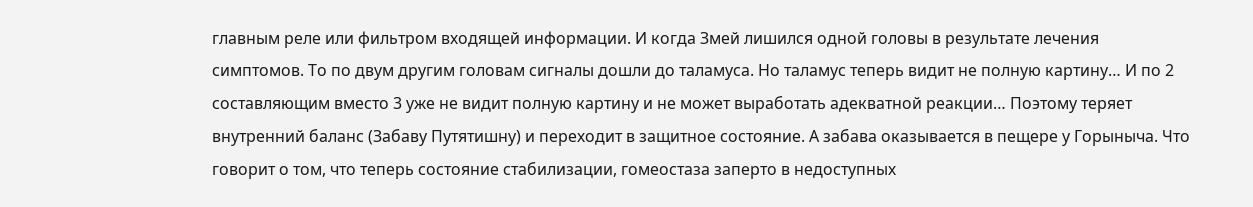главным реле или фильтром входящей информации. И когда Змей лишился одной головы в результате лечения симптомов. То по двум другим головам сигналы дошли до таламуса. Но таламус теперь видит не полную картину… И по 2 составляющим вместо 3 уже не видит полную картину и не может выработать адекватной реакции… Поэтому теряет внутренний баланс (Забаву Путятишну) и переходит в защитное состояние. А забава оказывается в пещере у Горыныча. Что говорит о том, что теперь состояние стабилизации, гомеостаза заперто в недоступных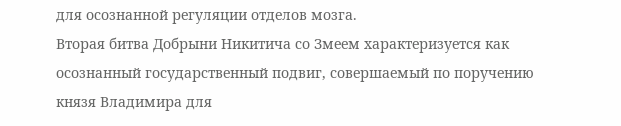для осознанной регуляции отделов мозга.
Вторая битва Добрыни Никитича со Змеем характеризуется как осознанный государственный подвиг, совершаемый по поручению князя Владимира для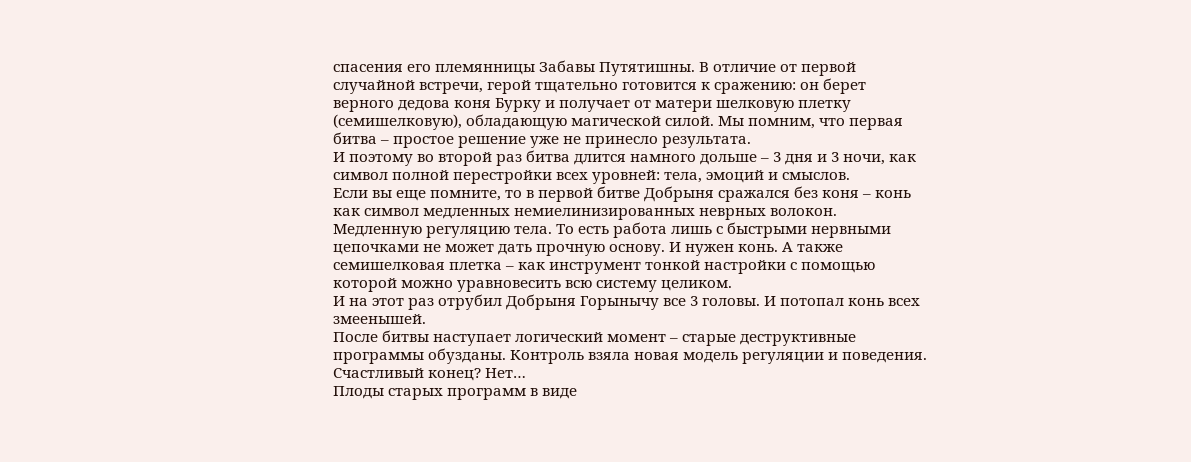спасения его племянницы Забавы Путятишны. В отличие от первой случайной встречи, герой тщательно готовится к сражению: он берет верного дедова коня Бурку и получает от матери шелковую плетку (семишелковую), обладающую магической силой. Мы помним, что первая битва – простое решение уже не принесло результата.
И поэтому во второй раз битва длится намного дольше – 3 дня и 3 ночи, как символ полной перестройки всех уровней: тела, эмоций и смыслов.
Если вы еще помните, то в первой битве Добрыня сражался без коня – конь как символ медленных немиелинизированных неврных волокон. Медленную регуляцию тела. То есть работа лишь с быстрыми нервными цепочками не может дать прочную основу. И нужен конь. А также семишелковая плетка – как инструмент тонкой настройки с помощью которой можно уравновесить всю систему целиком.
И на этот раз отрубил Добрыня Горынычу все 3 головы. И потопал конь всех змеенышей.
После битвы наступает логический момент – старые деструктивные программы обузданы. Контроль взяла новая модель регуляции и поведения. Счастливый конец? Нет…
Плоды старых программ в виде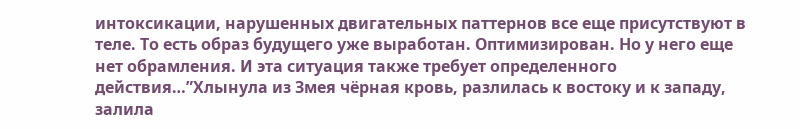интоксикации, нарушенных двигательных паттернов все еще присутствуют в теле. То есть образ будущего уже выработан. Оптимизирован. Но у него еще нет обрамления. И эта ситуация также требует определенного действия…”Хлынула из Змея чёрная кровь, разлилась к востоку и к западу, залила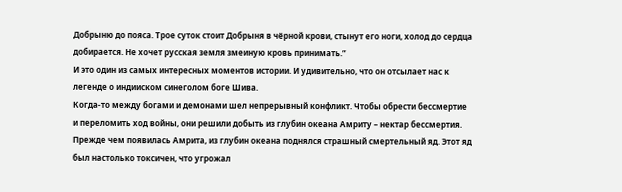Добрыню до пояса. Трое суток стоит Добрыня в чёрной крови, стынут его ноги, холод до сердца добирается. Не хочет русская земля змеиную кровь принимать.”
И это один из самых интересных моментов истории. И удивительно, что он отсылает нас к легенде о индииском синеголом боге Шива.
Когда-то между богами и демонами шел непрерывный конфликт. Чтобы обрести бессмертие и переломить ход войны, они решили добыть из глубин океана Амриту – нектар бессмертия.
Прежде чем появилась Амрита, из глубин океана поднялся страшный смертельный яд. Этот яд был настолько токсичен, что угрожал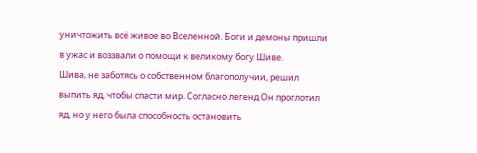уничтожить всё живое во Вселенной. Боги и демоны пришли в ужас и воззвали о помощи к великому богу Шиве.
Шива, не заботясь о собственном благополучии, решил выпить яд, чтобы спасти мир. Согласно легенд Он проглотил яд, но у него была способность остановить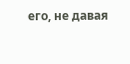его, не давая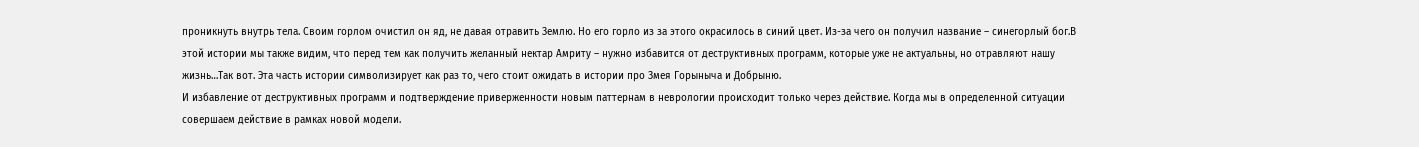проникнуть внутрь тела. Своим горлом очистил он яд, не давая отравить Землю. Но его горло из за этого окрасилось в синий цвет. Из-за чего он получил название – синегорлый бог.В этой истории мы также видим, что перед тем как получить желанный нектар Амриту – нужно избавится от деструктивных программ, которые уже не актуальны, но отравляют нашу жизнь…Так вот. Эта часть истории символизирует как раз то, чего стоит ожидать в истории про Змея Горыныча и Добрыню.
И избавление от деструктивных программ и подтверждение приверженности новым паттернам в неврологии происходит только через действие. Когда мы в определенной ситуации совершаем действие в рамках новой модели.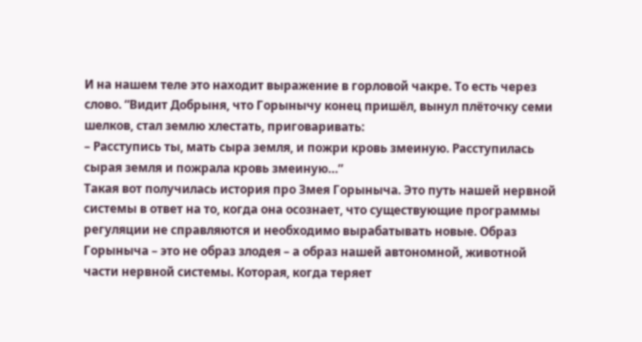И на нашем теле это находит выражение в горловой чакре. То есть через слово. “Видит Добрыня, что Горынычу конец пришёл, вынул плёточку семи шелков, стал землю хлестать, приговаривать:
– Расступись ты, мать сыра земля, и пожри кровь змеиную. Расступилась сырая земля и пожрала кровь змеиную…”
Такая вот получилась история про Змея Горыныча. Это путь нашей нервной системы в ответ на то, когда она осознает, что существующие программы регуляции не справляются и необходимо вырабатывать новые. Образ Горыныча – это не образ злодея – а образ нашей автономной, животной части нервной системы. Которая, когда теряет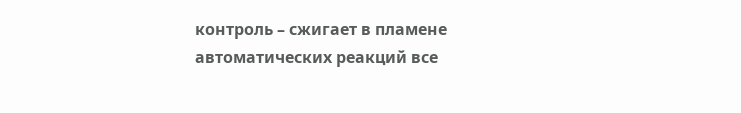контроль – сжигает в пламене автоматических реакций все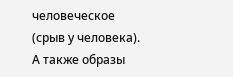человеческое (срыв у человека). А также образы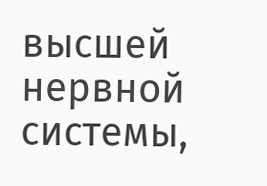высшей нервной системы,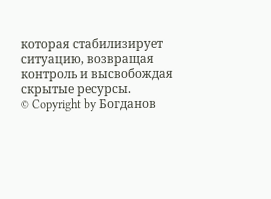которая стабилизирует ситуацию, возвращая контроль и высвобождая скрытые ресурсы.
© Copyright by Богданов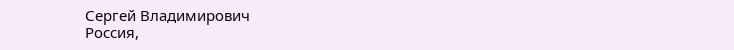Сергей Владимирович
Россия,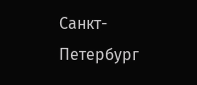Санкт-Петербург